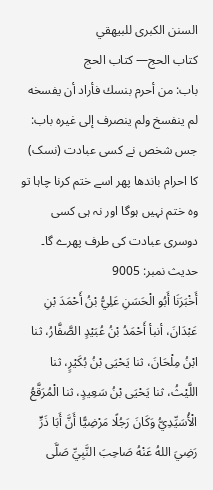السنن الكبرى للبيهقي
كتاب الحج— کتاب الحج
باب: من أحرم بنسك فأراد أن يفسخه لم ينفسخ ولم ينصرف إلى غيره باب: جس شخص نے کسی عبادت (نسک) کا احرام باندھا پھر اسے ختم کرنا چاہا تو وہ ختم نہیں ہوگا اور نہ ہی کسی دوسری عبادت کی طرف پھرے گا۔
حدیث نمبر: 9005
أَخْبَرَنَا أَبُو الْحَسَنِ عَلِيُّ بْنُ أَحْمَدَ بْنِ عَبْدَانَ، أنبأ أَحْمَدُ بْنُ عُبَيْدٍ الصَّفَّارُ، ثنا ابْنُ مِلْحَانَ، ثنا يَحْيَى بْنُ بُكَيْرٍ، ثنا اللَّيْثُ، ثنا يَحْيَى بْنُ سَعِيدٍ، ثنا الْمُرَقَّعُ الْأُسَيِّدِيُّ وَكَانَ رَجُلًا مَرْضِيًّا أَنَّ أَبَا ذَرٍّ رَضِيَ اللهُ عَنْهُ صَاحِبَ النَّبِيِّ صَلَّى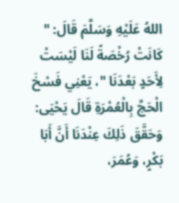اللهُ عَلَيْهِ وَسَلَّمَ قَالَ: " كَانَتْ رُخْصَةً لَنَا لَيْسَتْ لِأَحَدٍ بَعْدَنَا "، يَعْنِي فَسْخَ الْحَجَّ بِالْعُمْرَةِ قَالَ يَحْيَى: وَحَقَّقَ ذَلِكَ عِنْدَنَا أَنَّ أَبَا بَكْرٍ، وَعُمَرَ،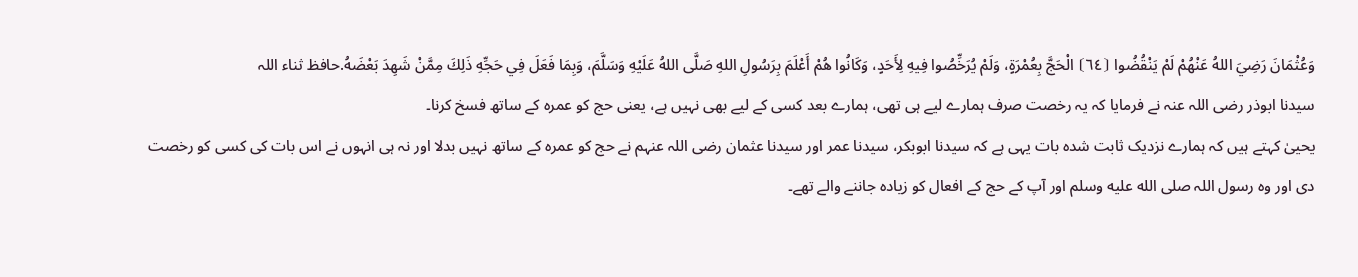وَعُثْمَانَ رَضِيَ اللهُ عَنْهُمْ لَمْ يَنْقُضُوا ⦗٦٤⦘ الْحَجَّ بِعُمْرَةٍ، وَلَمْ يُرَخِّصُوا فِيهِ لِأَحَدٍ، وَكَانُوا هُمْ أَعْلَمَ بِرَسُولِ اللهِ صَلَّى اللهُ عَلَيْهِ وَسَلَّمَ، وَبِمَا فَعَلَ فِي حَجِّهِ ذَلِكَ مِمَّنْ شَهِدَ بَعْضَهُ.حافظ ثناء اللہ
سیدنا ابوذر رضی اللہ عنہ نے فرمایا کہ یہ رخصت صرف ہمارے لیے ہی تھی، ہمارے بعد کسی کے لیے بھی نہیں ہے، یعنی حج کو عمرہ کے ساتھ فسخ کرنا۔
یحییٰ کہتے ہیں کہ ہمارے نزدیک ثابت شدہ بات یہی ہے کہ سیدنا ابوبکر، سیدنا عمر اور سیدنا عثمان رضی اللہ عنہم نے حج کو عمرہ کے ساتھ نہیں بدلا اور نہ ہی انہوں نے اس بات کی کسی کو رخصت دی اور وہ رسول اللہ صلى الله عليه وسلم اور آپ کے حج کے افعال کو زیادہ جاننے والے تھے۔